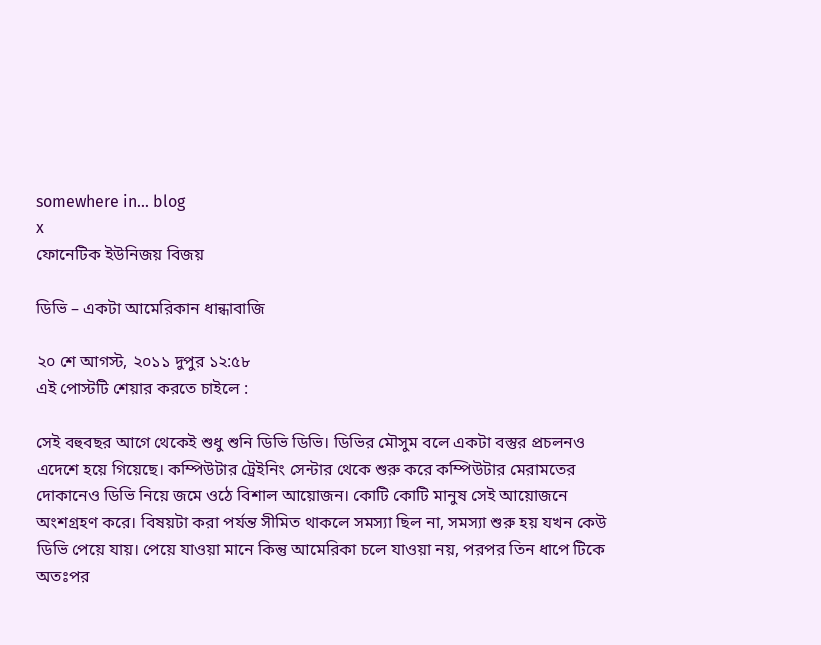somewhere in... blog
x
ফোনেটিক ইউনিজয় বিজয়

ডিভি – একটা আমেরিকান ধান্ধাবাজি

২০ শে আগস্ট, ২০১১ দুপুর ১২:৫৮
এই পোস্টটি শেয়ার করতে চাইলে :

সেই বহুবছর আগে থেকেই শুধু শুনি ডিভি ডিভি। ডিভির মৌসুম বলে একটা বস্তুর প্রচলনও এদেশে হয়ে গিয়েছে। কম্পিউটার ট্রেইনিং সেন্টার থেকে শুরু করে কম্পিউটার মেরামতের দোকানেও ডিভি নিয়ে জমে ওঠে বিশাল আয়োজন। কোটি কোটি মানুষ সেই আয়োজনে অংশগ্রহণ করে। বিষয়টা করা পর্যন্ত সীমিত থাকলে সমস্যা ছিল না, সমস্যা শুরু হয় যখন কেউ ডিভি পেয়ে যায়। পেয়ে যাওয়া মানে কিন্তু আমেরিকা চলে যাওয়া নয়, পরপর তিন ধাপে টিকে অতঃপর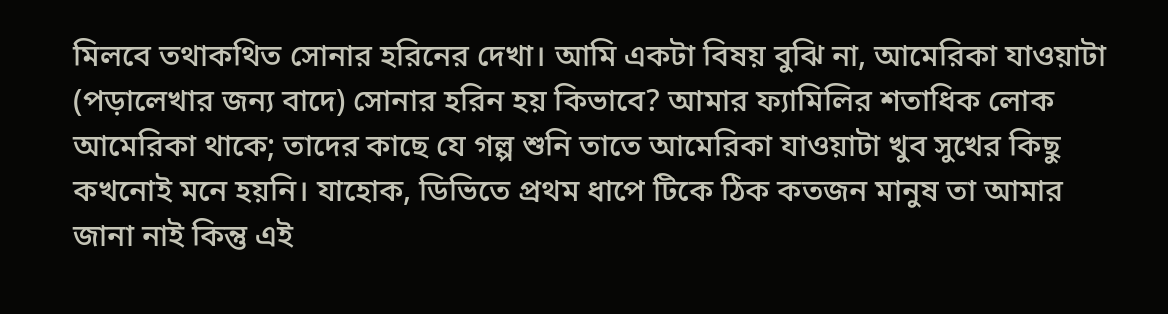মিলবে তথাকথিত সোনার হরিনের দেখা। আমি একটা বিষয় বুঝি না, আমেরিকা যাওয়াটা (পড়ালেখার জন্য বাদে) সোনার হরিন হয় কিভাবে? আমার ফ্যামিলির শতাধিক লোক আমেরিকা থাকে; তাদের কাছে যে গল্প শুনি তাতে আমেরিকা যাওয়াটা খুব সুখের কিছু কখনোই মনে হয়নি। যাহোক, ডিভিতে প্রথম ধাপে টিকে ঠিক কতজন মানুষ তা আমার জানা নাই কিন্তু এই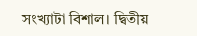সংখ্যাটা বিশাল। দ্বিতীয়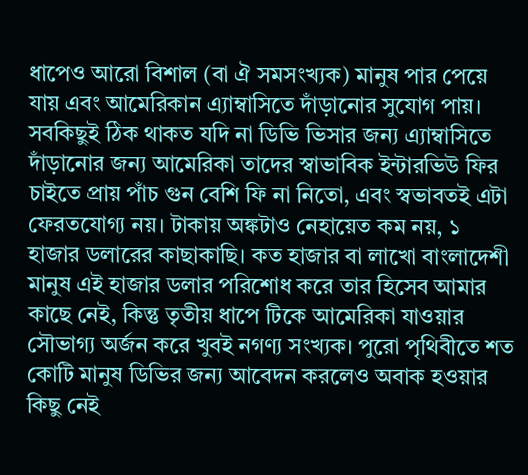ধাপেও আরো বিশাল (বা ঐ সমসংখ্যক) মানুষ পার পেয়ে যায় এবং আমেরিকান এ্যাম্বাসিতে দাঁড়ানোর সুযোগ পায়। সবকিছুই ঠিক থাকত যদি না ডিভি ভিসার জন্য এ্যাম্বাসিতে দাঁড়ানোর জন্য আমেরিকা তাদের স্বাভাবিক ইন্টারভিউ ফির চাইতে প্রায় পাঁচ গুন বেশি ফি না নিতো, এবং স্বভাবতই এটা ফেরতযোগ্য নয়। টাকায় অঙ্কটাও নেহায়েত কম নয়, ১ হাজার ডলারের কাছাকাছি। কত হাজার বা লাখো বাংলাদেশী মানুষ এই হাজার ডলার পরিশোধ করে তার হিসেব আমার কাছে নেই, কিন্তু তৃতীয় ধাপে টিকে আমেরিকা যাওয়ার সৌভাগ্য অর্জন করে খুবই নগণ্য সংখ্যক। পুরো পৃথিবীতে শত কোটি মানুষ ডিভির জন্য আবেদন করলেও অবাক হওয়ার কিছু নেই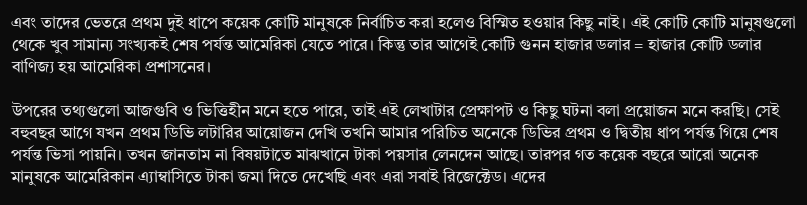এবং তাদের ভেতরে প্রথম দুই ধাপে কয়েক কোটি মানুষকে নির্বাচিত করা হলেও বিস্মিত হওয়ার কিছু নাই। এই কোটি কোটি মানুষগুলো থেকে খুব সামান্য সংখ্যকই শেষ পর্যন্ত আমেরিকা যেতে পারে। কিন্তু তার আগেই কোটি গুনন হাজার ডলার = হাজার কোটি ডলার বাণিজ্য হয় আমেরিকা প্রশাসনের।

উপরের তথ্যগুলো আজগুবি ও ভিত্তিহীন মনে হতে পারে, তাই এই লেখাটার প্রেক্ষাপট ও কিছু ঘটনা বলা প্রয়োজন মনে করছি। সেই বহুবছর আগে যখন প্রথম ডিভি লটারির আয়োজন দেখি তখনি আমার পরিচিত অনেকে ডিভির প্রথম ও দ্বিতীয় ধাপ পর্যন্ত গিয়ে শেষ পর্যন্ত ভিসা পায়নি। তখন জানতাম না বিষয়টাতে মাঝখানে টাকা পয়সার লেনদেন আছে। তারপর গত কয়েক বছরে আরো অনেক মানুষকে আমেরিকান এ্যাম্বাসিতে টাকা জমা দিতে দেখেছি এবং এরা সবাই রিজেক্টেড। এদের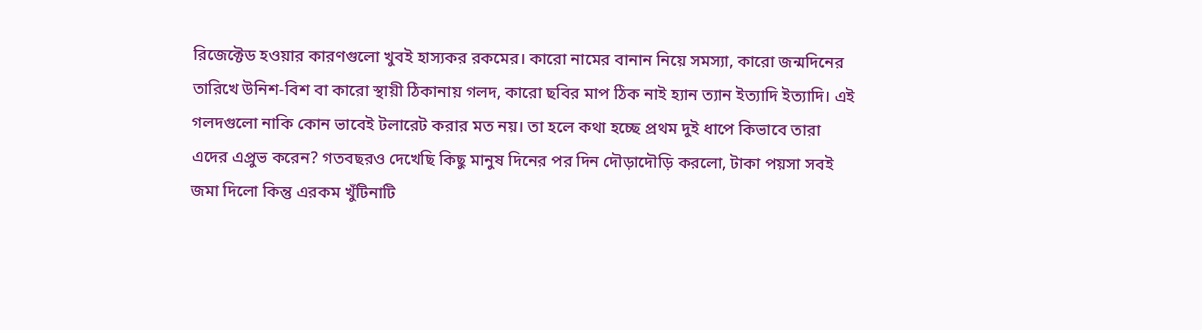রিজেক্টেড হওয়ার কারণগুলো খুবই হাস্যকর রকমের। কারো নামের বানান নিয়ে সমস্যা, কারো জন্মদিনের তারিখে উনিশ-বিশ বা কারো স্থায়ী ঠিকানায় গলদ, কারো ছবির মাপ ঠিক নাই হ্যান ত্যান ইত্যাদি ইত্যাদি। এই গলদগুলো নাকি কোন ভাবেই টলারেট করার মত নয়। তা হলে কথা হচ্ছে প্রথম দুই ধাপে কিভাবে তারা এদের এপ্রুভ করেন? গতবছরও দেখেছি কিছু মানুষ দিনের পর দিন দৌড়াদৌড়ি করলো, টাকা পয়সা সবই জমা দিলো কিন্তু এরকম খুঁটিনাটি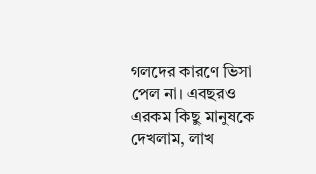গলদের কারণে ভিসা পেল না। এবছরও এরকম কিছু মানুষকে দেখলাম, লাখ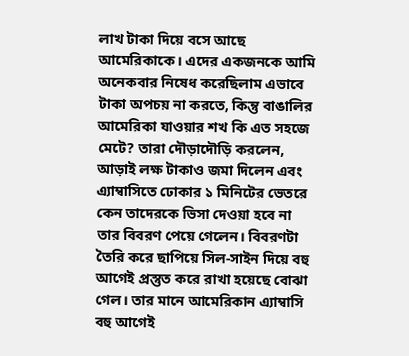লাখ টাকা দিয়ে বসে আছে আমেরিকাকে। এদের একজনকে আমি অনেকবার নিষেধ করেছিলাম এভাবে টাকা অপচয় না করতে, কিন্তু বাঙালির আমেরিকা যাওয়ার শখ কি এত সহজে মেটে? তারা দৌড়াদৌড়ি করলেন, আড়াই লক্ষ টাকাও জমা দিলেন এবং এ্যাম্বাসিতে ঢোকার ১ মিনিটের ভেতরে কেন তাদেরকে ভিসা দেওয়া হবে না তার বিবরণ পেয়ে গেলেন। বিবরণটা তৈরি করে ছাপিয়ে সিল-সাইন দিয়ে বহু আগেই প্রস্তুত করে রাখা হয়েছে বোঝা গেল। তার মানে আমেরিকান এ্যাম্বাসি বহু আগেই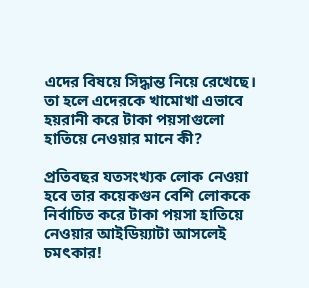এদের বিষয়ে সিদ্ধান্ত নিয়ে রেখেছে। তা হলে এদেরকে খামোখা এভাবে হয়রানী করে টাকা পয়সাগুলো হাতিয়ে নেওয়ার মানে কী?

প্রতিবছর যতসংখ্যক লোক নেওয়া হবে তার কয়েকগুন বেশি লোককে নির্বাচিত করে টাকা পয়সা হাতিয়ে নেওয়ার আইডিয়্যাটা আসলেই চমৎকার!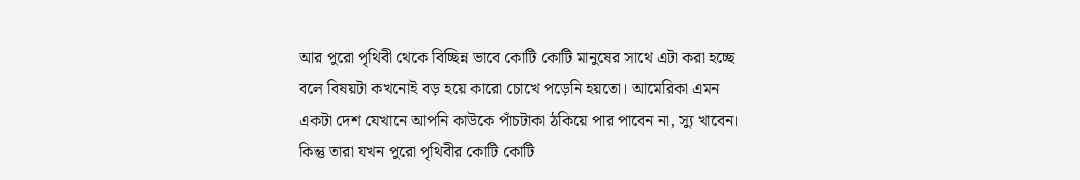আর পুরো পৃথিবী থেকে বিচ্ছিন্ন ভাবে কোটি কোটি মানুষের সাথে এটা করা হচ্ছে বলে বিষয়টা কখনোই বড় হয়ে কারো চোখে পড়েনি হয়তো। আমেরিকা এমন একটা দেশ যেখানে আপনি কাউকে পাঁচটাকা ঠকিয়ে পার পাবেন না, স্যু খাবেন। কিন্তু তারা যখন পুরো পৃথিবীর কোটি কোটি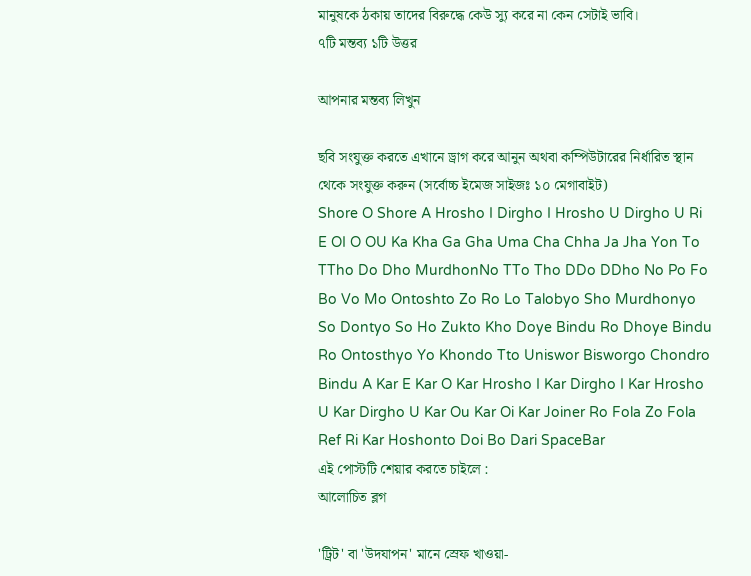মানুষকে ঠকায় তাদের বিরুদ্ধে কেউ স্যু করে না কেন সেটাই ভাবি।
৭টি মন্তব্য ১টি উত্তর

আপনার মন্তব্য লিখুন

ছবি সংযুক্ত করতে এখানে ড্রাগ করে আনুন অথবা কম্পিউটারের নির্ধারিত স্থান থেকে সংযুক্ত করুন (সর্বোচ্চ ইমেজ সাইজঃ ১০ মেগাবাইট)
Shore O Shore A Hrosho I Dirgho I Hrosho U Dirgho U Ri E OI O OU Ka Kha Ga Gha Uma Cha Chha Ja Jha Yon To TTho Do Dho MurdhonNo TTo Tho DDo DDho No Po Fo Bo Vo Mo Ontoshto Zo Ro Lo Talobyo Sho Murdhonyo So Dontyo So Ho Zukto Kho Doye Bindu Ro Dhoye Bindu Ro Ontosthyo Yo Khondo Tto Uniswor Bisworgo Chondro Bindu A Kar E Kar O Kar Hrosho I Kar Dirgho I Kar Hrosho U Kar Dirgho U Kar Ou Kar Oi Kar Joiner Ro Fola Zo Fola Ref Ri Kar Hoshonto Doi Bo Dari SpaceBar
এই পোস্টটি শেয়ার করতে চাইলে :
আলোচিত ব্লগ

'ট্রিট' বা 'উদযাপন' মানে স্রেফ খাওয়া-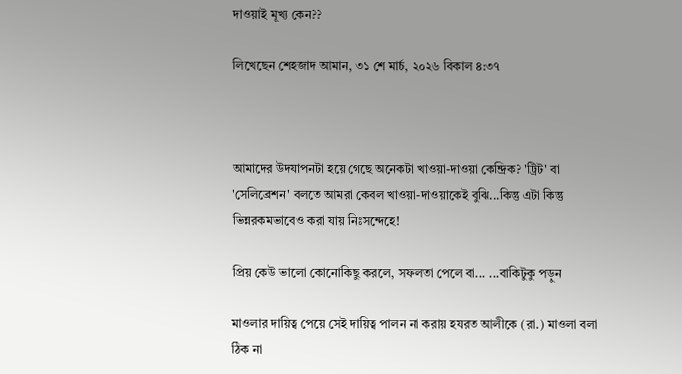দাওয়াই মূখ্য কেন??

লিখেছেন শেহজাদ আমান, ৩১ শে মার্চ, ২০২৬ বিকাল ৪:৩৭



আমাদের উদযাপনটা হয়ে গেছে অনেকটা খাওয়া-দাওয়া কেন্দ্রিক? 'ট্রিট' বা 'সেলিব্রেশন' বলতে আমরা কেবল খাওয়া-দাওয়াকেই বুঝি...কিন্তু এটা কিন্তু ভিন্নরকমভাবেও করা যায় নিঃসন্দেহে!

প্রিয় কেউ ভালো কোনোকিছু করলে, সফলতা পেলে বা... ...বাকিটুকু পড়ুন

মাওলার দায়িত্ব পেয়ে সেই দায়িত্ব পালন না করায় হযরত আলীকে (রা.) মাওলা বলা ঠিক না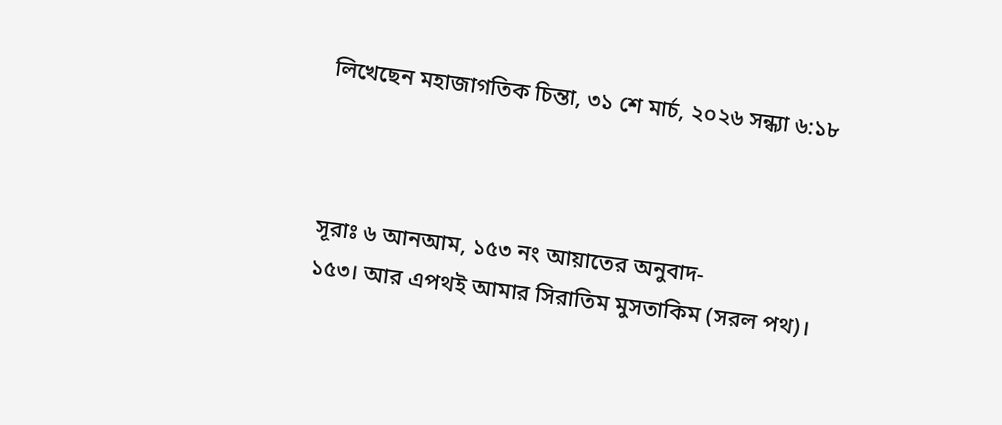লিখেছেন মহাজাগতিক চিন্তা, ৩১ শে মার্চ, ২০২৬ সন্ধ্যা ৬:১৮



সূরাঃ ৬ আনআম, ১৫৩ নং আয়াতের অনুবাদ-
১৫৩। আর এপথই আমার সিরাতিম মুসতাকিম (সরল পথ)।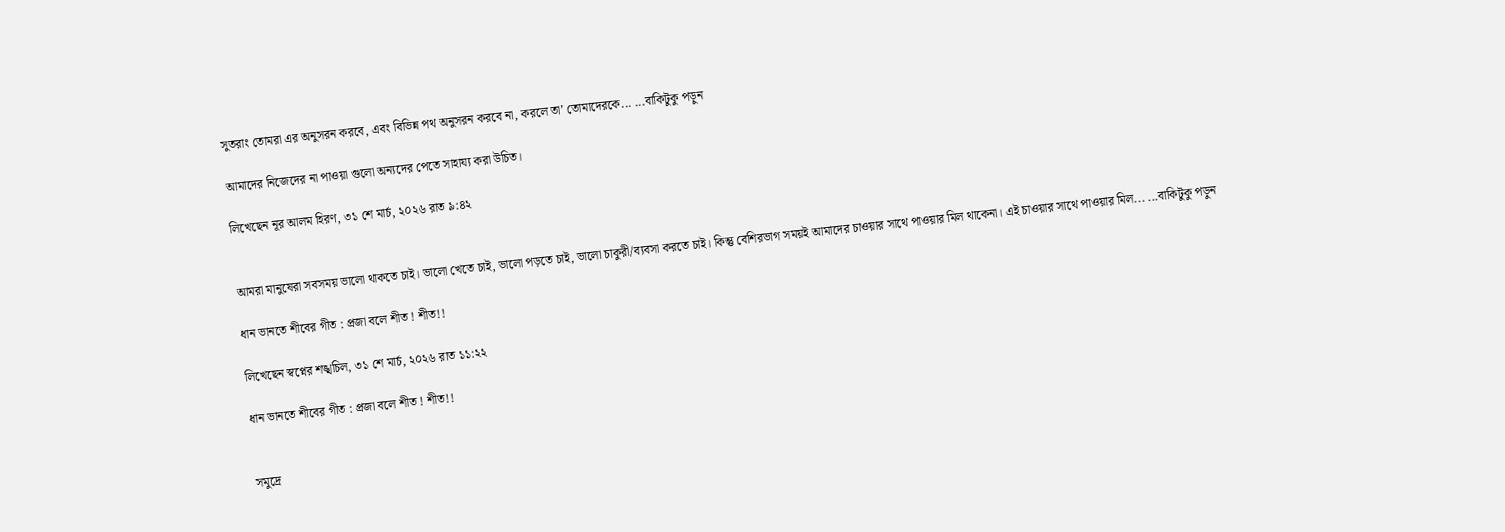সুতরাং তোমরা এর অনুসরন করবে, এবং বিভিন্ন পথ অনুসরন করবে না, করলে তা’ তোমাদেরকে... ...বাকিটুকু পড়ুন

আমাদের নিজেদের না পাওয়া গুলো অন্যদের পেতে সাহায্য করা উচিত।

লিখেছেন নূর আলম হিরণ, ৩১ শে মার্চ, ২০২৬ রাত ৯:৪২


আমরা মানুষেরা সবসময় ভালো থাকতে চাই। ভালো খেতে চাই, ভালো পড়তে চাই, ভালো চাকুরী/ব্যবসা করতে চাই। কিন্তু বেশিরভাগ সময়ই আমাদের চাওয়ার সাথে পাওয়ার মিল থাকেনা। এই চাওয়ার সাথে পাওয়ার মিল... ...বাকিটুকু পড়ুন

ধান ভানতে শীবের গীত : প্রজা বলে শীত ! শীত!!

লিখেছেন স্বপ্নের শঙ্খচিল, ৩১ শে মার্চ, ২০২৬ রাত ১১:২২

ধান ভানতে শীবের গীত : প্রজা বলে শীত ! শীত!!


সমুদ্রে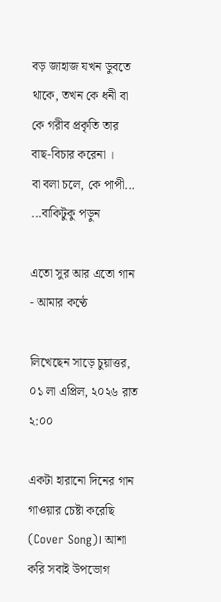বড় জাহাজ যখন ডুবতে থাকে, তখন কে ধনী বা কে গরীব প্রকৃতি তার বাছ-বিচার করেনা ।
বা বলা চলে, কে পাপী... ...বাকিটুকু পড়ুন

এতো সুর আর এতো গান - আমার কণ্ঠে

লিখেছেন সাড়ে চুয়াত্তর, ০১ লা এপ্রিল, ২০২৬ রাত ২:০০

একটা হারানো দিনের গান গাওয়ার চেষ্টা করেছি (Cover Song)। আশা করি সবাই উপভোগ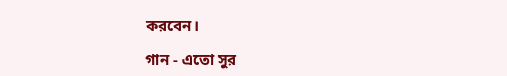করবেন।

গান - এতো সুর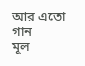আর এতো গান
মূল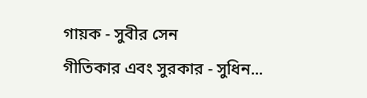গায়ক - সুবীর সেন
গীতিকার এবং সুরকার - সুধিন...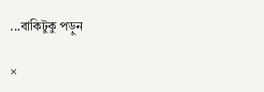...বাকিটুকু পড়ুন

×